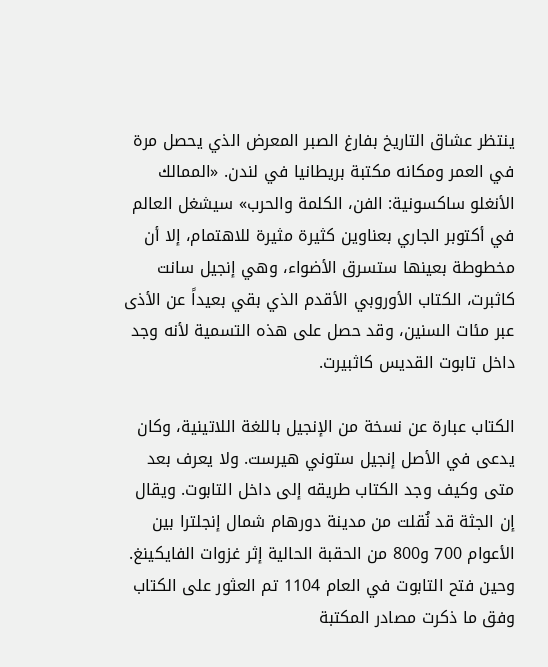ينتظر عشاق التاريخ بفارغ الصبر المعرض الذي يحصل مرة في العمر ومكانه مكتبة بريطانيا في لندن. «الممالك الأنغلو ساكسونية: الفن، الكلمة والحرب» سيشغل العالم في أكتوبر الجاري بعناوين كثيرة مثيرة للاهتمام، إلا أن مخطوطة بعينها ستسرق الأضواء، وهي إنجيل سانت كاثبرت، الكتاب الأوروبي الأقدم الذي بقي بعيداً عن الأذى عبر مئات السنين، وقد حصل على هذه التسمية لأنه وجد داخل تابوت القديس كاثبيرت.

الكتاب عبارة عن نسخة من الإنجيل باللغة اللاتينية، وكان يدعى في الأصل إنجيل ستوني هيرست. ولا يعرف بعد متى وكيف وجد الكتاب طريقه إلى داخل التابوت. ويقال إن الجثة قد نُقلت من مدينة دورهام شمال إنجلترا بين الأعوام 700 و800 من الحقبة الحالية إثر غزوات الفايكينغ. وحين فتح التابوت في العام 1104 تم العثور على الكتاب وفق ما ذكرت مصادر المكتبة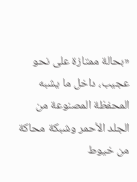«بحالة ممتازة على نحو عجيب، داخل ما يشبه المحفظة المصنوعة من الجلد الأحمر وشبكة محاكة من خيوط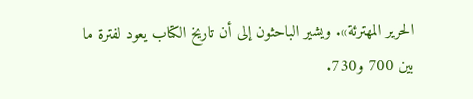الحرير المهترئة». ويشير الباحثون إلى أن تاريخ الكتاب يعود لفترة ما بين 700 و730.